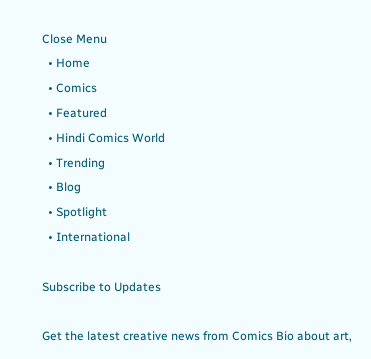Close Menu
  • Home
  • Comics
  • Featured
  • Hindi Comics World
  • Trending
  • Blog
  • Spotlight
  • International

Subscribe to Updates

Get the latest creative news from Comics Bio about art,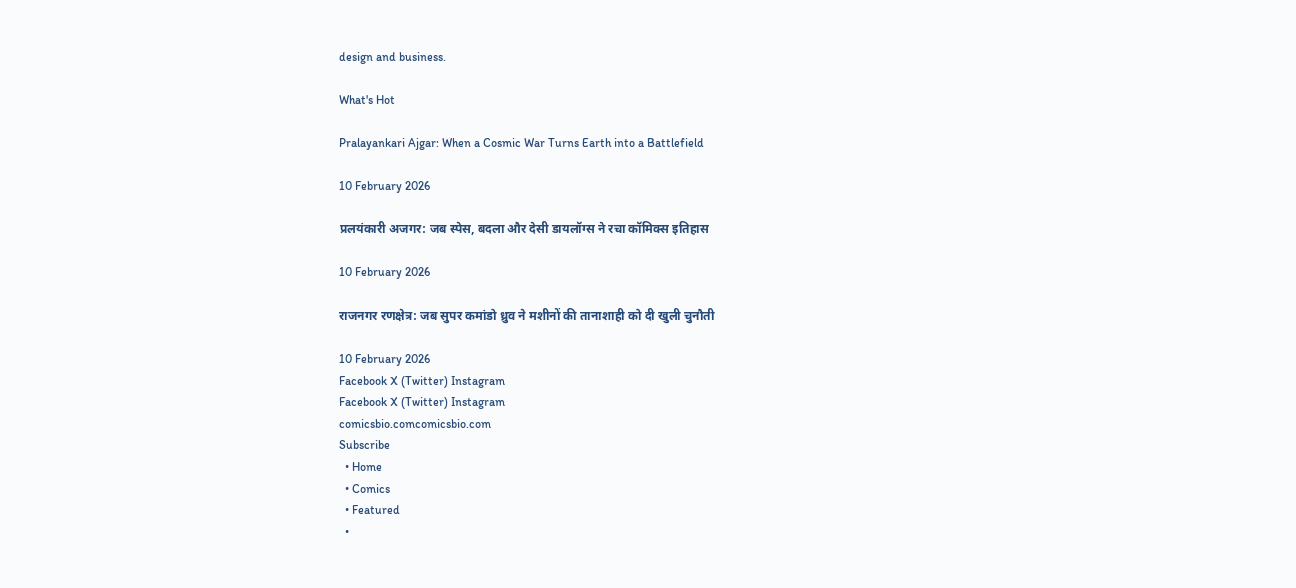design and business.

What's Hot

Pralayankari Ajgar: When a Cosmic War Turns Earth into a Battlefield

10 February 2026

प्रलयंकारी अजगर: जब स्पेस, बदला और देसी डायलॉग्स ने रचा कॉमिक्स इतिहास

10 February 2026

राजनगर रणक्षेत्र: जब सुपर कमांडो ध्रुव ने मशीनों की तानाशाही को दी खुली चुनौती

10 February 2026
Facebook X (Twitter) Instagram
Facebook X (Twitter) Instagram
comicsbio.comcomicsbio.com
Subscribe
  • Home
  • Comics
  • Featured
  •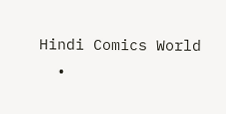Hindi Comics World
  •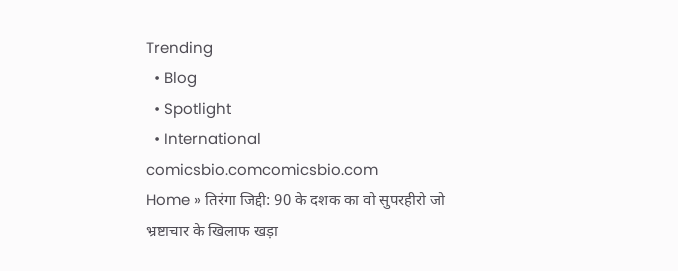Trending
  • Blog
  • Spotlight
  • International
comicsbio.comcomicsbio.com
Home » तिरंगा जिद्दी: 90 के दशक का वो सुपरहीरो जो भ्रष्टाचार के खिलाफ खड़ा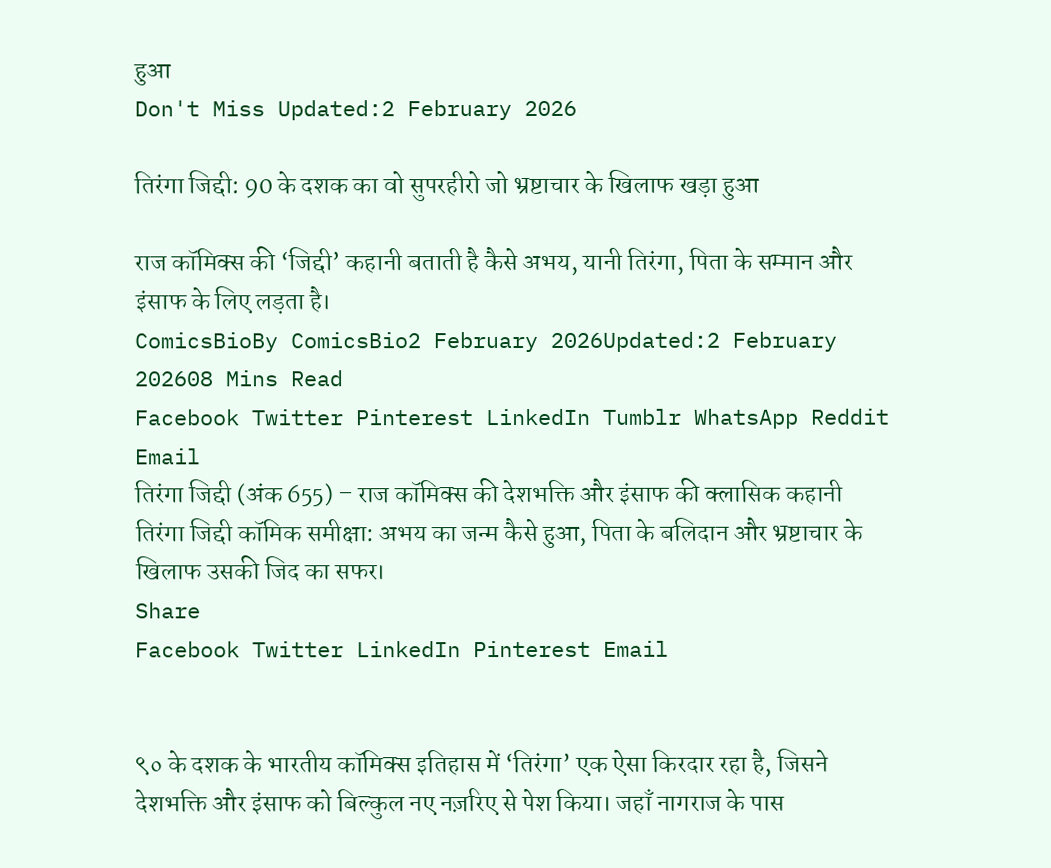हुआ
Don't Miss Updated:2 February 2026

तिरंगा जिद्दी: 90 के दशक का वो सुपरहीरो जो भ्रष्टाचार के खिलाफ खड़ा हुआ

राज कॉमिक्स की ‘जिद्दी’ कहानी बताती है कैसे अभय, यानी तिरंगा, पिता के सम्मान और इंसाफ के लिए लड़ता है।
ComicsBioBy ComicsBio2 February 2026Updated:2 February 202608 Mins Read
Facebook Twitter Pinterest LinkedIn Tumblr WhatsApp Reddit Email
तिरंगा जिद्दी (अंक 655) – राज कॉमिक्स की देशभक्ति और इंसाफ की क्लासिक कहानी
तिरंगा जिद्दी कॉमिक समीक्षा: अभय का जन्म कैसे हुआ, पिता के बलिदान और भ्रष्टाचार के खिलाफ उसकी जिद का सफर।
Share
Facebook Twitter LinkedIn Pinterest Email


९० के दशक के भारतीय कॉमिक्स इतिहास में ‘तिरंगा’ एक ऐसा किरदार रहा है, जिसने देशभक्ति और इंसाफ को बिल्कुल नए नज़रिए से पेश किया। जहाँ नागराज के पास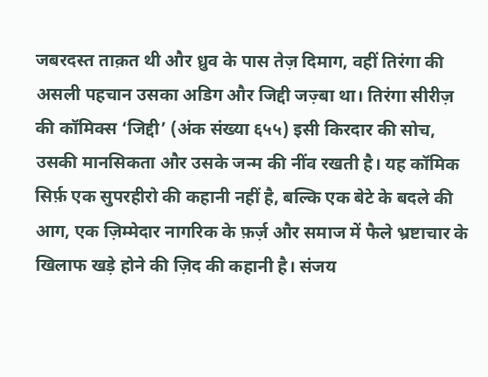जबरदस्त ताक़त थी और ध्रुव के पास तेज़ दिमाग, वहीं तिरंगा की असली पहचान उसका अडिग और जिद्दी जज़्बा था। तिरंगा सीरीज़ की कॉमिक्स ‘जिद्दी’ (अंक संख्या ६५५) इसी किरदार की सोच, उसकी मानसिकता और उसके जन्म की नींव रखती है। यह कॉमिक सिर्फ़ एक सुपरहीरो की कहानी नहीं है, बल्कि एक बेटे के बदले की आग, एक ज़िम्मेदार नागरिक के फ़र्ज़ और समाज में फैले भ्रष्टाचार के खिलाफ खड़े होने की ज़िद की कहानी है। संजय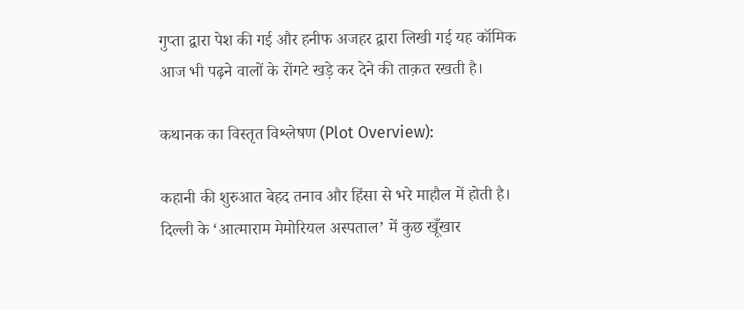गुप्ता द्वारा पेश की गई और हनीफ अजहर द्वारा लिखी गई यह कॉमिक आज भी पढ़ने वालों के रोंगटे खड़े कर देने की ताक़त रखती है।

कथानक का विस्तृत विश्लेषण (Plot Overview):

कहानी की शुरुआत बेहद तनाव और हिंसा से भरे माहौल में होती है। दिल्ली के ‘आत्माराम मेमोरियल अस्पताल’ में कुछ खूँखार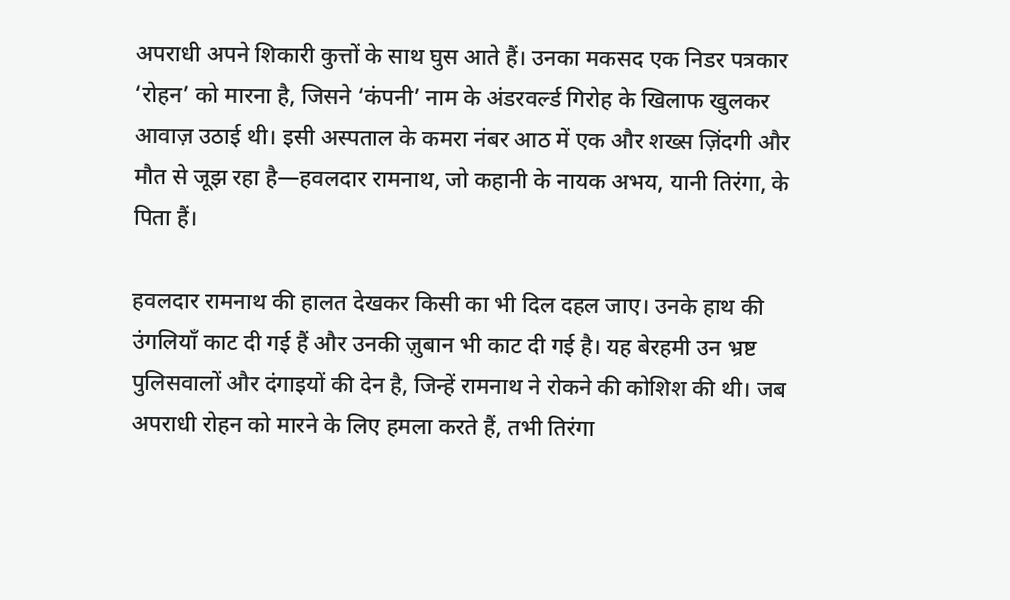अपराधी अपने शिकारी कुत्तों के साथ घुस आते हैं। उनका मकसद एक निडर पत्रकार ‘रोहन’ को मारना है, जिसने ‘कंपनी’ नाम के अंडरवर्ल्ड गिरोह के खिलाफ खुलकर आवाज़ उठाई थी। इसी अस्पताल के कमरा नंबर आठ में एक और शख्स ज़िंदगी और मौत से जूझ रहा है—हवलदार रामनाथ, जो कहानी के नायक अभय, यानी तिरंगा, के पिता हैं।

हवलदार रामनाथ की हालत देखकर किसी का भी दिल दहल जाए। उनके हाथ की उंगलियाँ काट दी गई हैं और उनकी ज़ुबान भी काट दी गई है। यह बेरहमी उन भ्रष्ट पुलिसवालों और दंगाइयों की देन है, जिन्हें रामनाथ ने रोकने की कोशिश की थी। जब अपराधी रोहन को मारने के लिए हमला करते हैं, तभी तिरंगा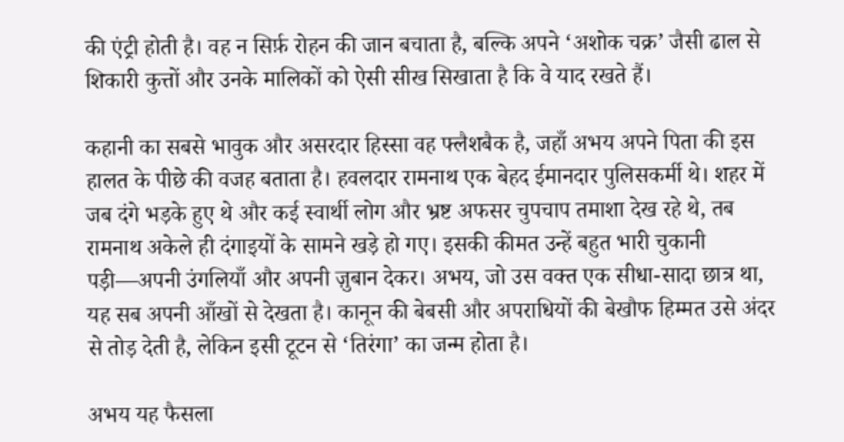की एंट्री होती है। वह न सिर्फ़ रोहन की जान बचाता है, बल्कि अपने ‘अशोक चक्र’ जैसी ढाल से शिकारी कुत्तों और उनके मालिकों को ऐसी सीख सिखाता है कि वे याद रखते हैं।

कहानी का सबसे भावुक और असरदार हिस्सा वह फ्लैशबैक है, जहाँ अभय अपने पिता की इस हालत के पीछे की वजह बताता है। हवलदार रामनाथ एक बेहद ईमानदार पुलिसकर्मी थे। शहर में जब दंगे भड़के हुए थे और कई स्वार्थी लोग और भ्रष्ट अफसर चुपचाप तमाशा देख रहे थे, तब रामनाथ अकेले ही दंगाइयों के सामने खड़े हो गए। इसकी कीमत उन्हें बहुत भारी चुकानी पड़ी—अपनी उंगलियाँ और अपनी ज़ुबान देकर। अभय, जो उस वक्त एक सीधा-सादा छात्र था, यह सब अपनी आँखों से देखता है। कानून की बेबसी और अपराधियों की बेखौफ हिम्मत उसे अंदर से तोड़ देती है, लेकिन इसी टूटन से ‘तिरंगा’ का जन्म होता है।

अभय यह फैसला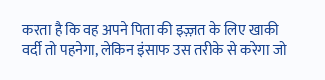करता है कि वह अपने पिता की इज़्ज़त के लिए खाकी वर्दी तो पहनेगा, लेकिन इंसाफ उस तरीके से करेगा जो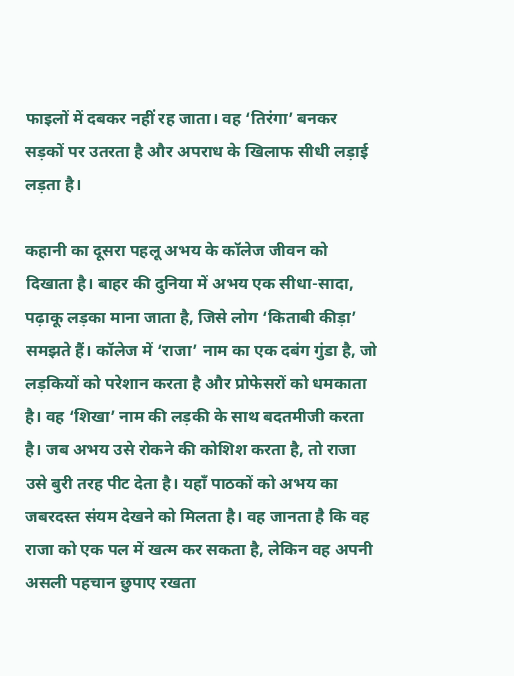फाइलों में दबकर नहीं रह जाता। वह ‘तिरंगा’ बनकर सड़कों पर उतरता है और अपराध के खिलाफ सीधी लड़ाई लड़ता है।

कहानी का दूसरा पहलू अभय के कॉलेज जीवन को दिखाता है। बाहर की दुनिया में अभय एक सीधा-सादा, पढ़ाकू लड़का माना जाता है, जिसे लोग ‘किताबी कीड़ा’ समझते हैं। कॉलेज में ‘राजा’ नाम का एक दबंग गुंडा है, जो लड़कियों को परेशान करता है और प्रोफेसरों को धमकाता है। वह ‘शिखा’ नाम की लड़की के साथ बदतमीजी करता है। जब अभय उसे रोकने की कोशिश करता है, तो राजा उसे बुरी तरह पीट देता है। यहाँ पाठकों को अभय का जबरदस्त संयम देखने को मिलता है। वह जानता है कि वह राजा को एक पल में खत्म कर सकता है, लेकिन वह अपनी असली पहचान छुपाए रखता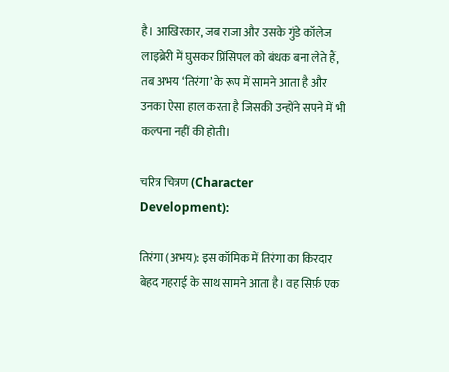है। आखिरकार, जब राजा और उसके गुंडे कॉलेज लाइब्रेरी में घुसकर प्रिंसिपल को बंधक बना लेते हैं, तब अभय ‘तिरंगा’ के रूप में सामने आता है और उनका ऐसा हाल करता है जिसकी उन्होंने सपने में भी कल्पना नहीं की होती।

चरित्र चित्रण (Character Development):

तिरंगा (अभय): इस कॉमिक में तिरंगा का किरदार बेहद गहराई के साथ सामने आता है। वह सिर्फ़ एक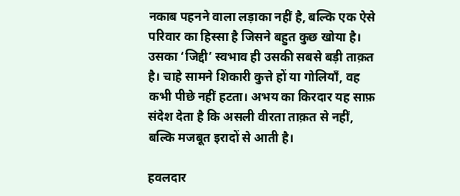नकाब पहनने वाला लड़ाका नहीं है, बल्कि एक ऐसे परिवार का हिस्सा है जिसने बहुत कुछ खोया है। उसका ‘जिद्दी’ स्वभाव ही उसकी सबसे बड़ी ताक़त है। चाहे सामने शिकारी कुत्ते हों या गोलियाँ, वह कभी पीछे नहीं हटता। अभय का किरदार यह साफ़ संदेश देता है कि असली वीरता ताक़त से नहीं, बल्कि मजबूत इरादों से आती है।

हवलदार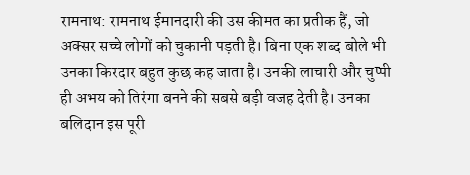रामनाथ: रामनाथ ईमानदारी की उस कीमत का प्रतीक हैं, जो अक्सर सच्चे लोगों को चुकानी पड़ती है। बिना एक शब्द बोले भी उनका किरदार बहुत कुछ कह जाता है। उनकी लाचारी और चुप्पी ही अभय को तिरंगा बनने की सबसे बड़ी वजह देती है। उनका बलिदान इस पूरी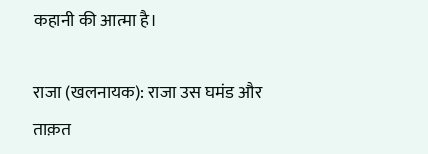कहानी की आत्मा है।

राजा (खलनायक): राजा उस घमंड और ताक़त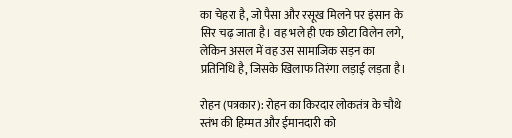का चेहरा है, जो पैसा और रसूख मिलने पर इंसान के सिर चढ़ जाता है। वह भले ही एक छोटा विलेन लगे, लेकिन असल में वह उस सामाजिक सड़न का प्रतिनिधि है, जिसके खिलाफ तिरंगा लड़ाई लड़ता है।

रोहन (पत्रकार): रोहन का किरदार लोकतंत्र के चौथे स्तंभ की हिम्मत और ईमानदारी को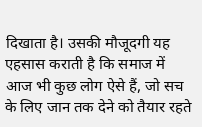दिखाता है। उसकी मौजूदगी यह एहसास कराती है कि समाज में आज भी कुछ लोग ऐसे हैं, जो सच के लिए जान तक देने को तैयार रहते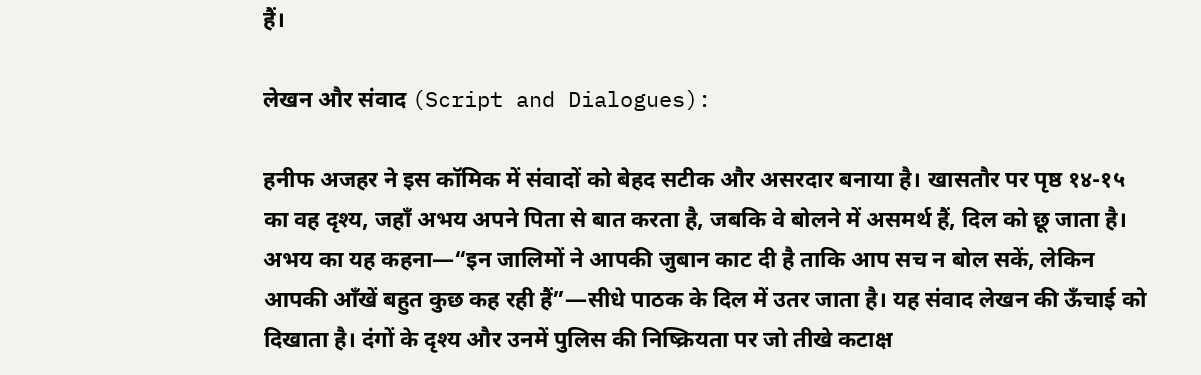हैं।

लेखन और संवाद (Script and Dialogues):

हनीफ अजहर ने इस कॉमिक में संवादों को बेहद सटीक और असरदार बनाया है। खासतौर पर पृष्ठ १४-१५ का वह दृश्य, जहाँ अभय अपने पिता से बात करता है, जबकि वे बोलने में असमर्थ हैं, दिल को छू जाता है। अभय का यह कहना—“इन जालिमों ने आपकी जुबान काट दी है ताकि आप सच न बोल सकें, लेकिन आपकी आँखें बहुत कुछ कह रही हैं”—सीधे पाठक के दिल में उतर जाता है। यह संवाद लेखन की ऊँचाई को दिखाता है। दंगों के दृश्य और उनमें पुलिस की निष्क्रियता पर जो तीखे कटाक्ष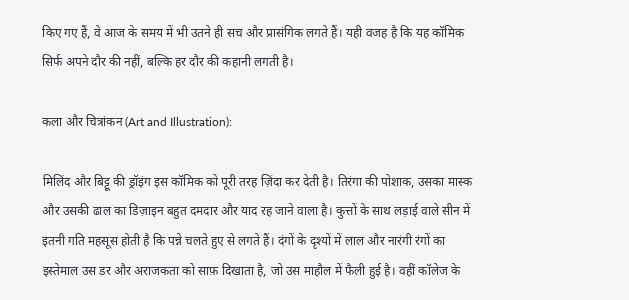किए गए हैं, वे आज के समय में भी उतने ही सच और प्रासंगिक लगते हैं। यही वजह है कि यह कॉमिक सिर्फ अपने दौर की नहीं, बल्कि हर दौर की कहानी लगती है।

कला और चित्रांकन (Art and Illustration):

मिलिंद और बिट्टू की ड्रॉइंग इस कॉमिक को पूरी तरह ज़िंदा कर देती है। तिरंगा की पोशाक, उसका मास्क और उसकी ढाल का डिज़ाइन बहुत दमदार और याद रह जाने वाला है। कुत्तों के साथ लड़ाई वाले सीन में इतनी गति महसूस होती है कि पन्ने चलते हुए से लगते हैं। दंगों के दृश्यों में लाल और नारंगी रंगों का इस्तेमाल उस डर और अराजकता को साफ़ दिखाता है, जो उस माहौल में फैली हुई है। वहीं कॉलेज के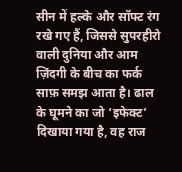सीन में हल्के और सॉफ्ट रंग रखे गए हैं, जिससे सुपरहीरो वाली दुनिया और आम ज़िंदगी के बीच का फर्क साफ़ समझ आता है। ढाल के घूमने का जो ‘इफेक्ट’ दिखाया गया है, वह राज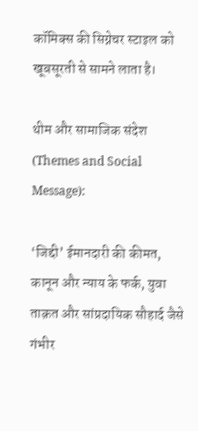कॉमिक्स की सिग्नेचर स्टाइल को खूबसूरती से सामने लाता है।

थीम और सामाजिक संदेश (Themes and Social Message):

‘जिद्दी’ ईमानदारी की कीमत, कानून और न्याय के फर्क, युवा ताक़त और सांप्रदायिक सौहार्द जैसे गंभीर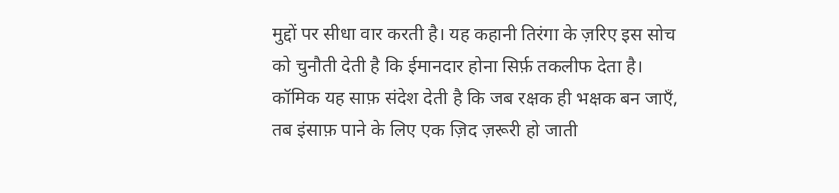मुद्दों पर सीधा वार करती है। यह कहानी तिरंगा के ज़रिए इस सोच को चुनौती देती है कि ईमानदार होना सिर्फ़ तकलीफ देता है। कॉमिक यह साफ़ संदेश देती है कि जब रक्षक ही भक्षक बन जाएँ, तब इंसाफ़ पाने के लिए एक ज़िद ज़रूरी हो जाती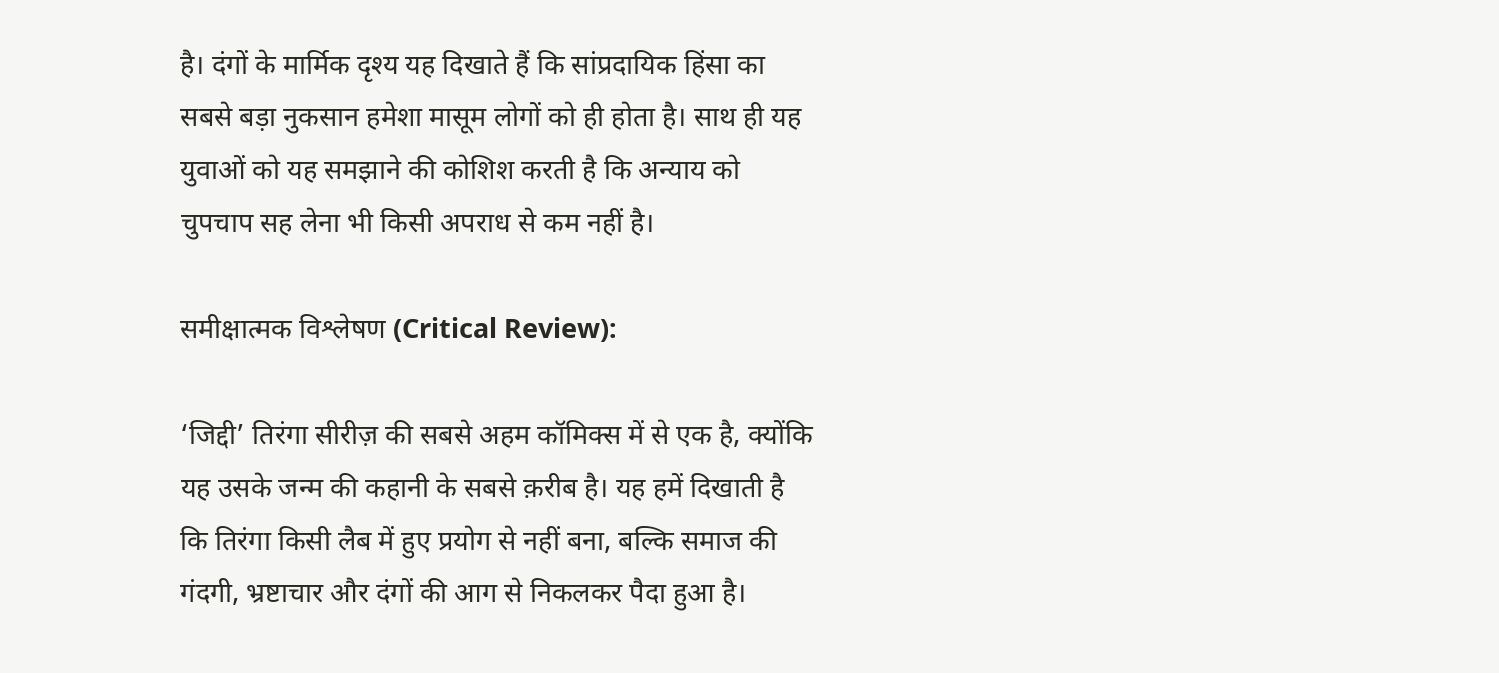है। दंगों के मार्मिक दृश्य यह दिखाते हैं कि सांप्रदायिक हिंसा का सबसे बड़ा नुकसान हमेशा मासूम लोगों को ही होता है। साथ ही यह युवाओं को यह समझाने की कोशिश करती है कि अन्याय को चुपचाप सह लेना भी किसी अपराध से कम नहीं है।

समीक्षात्मक विश्लेषण (Critical Review):

‘जिद्दी’ तिरंगा सीरीज़ की सबसे अहम कॉमिक्स में से एक है, क्योंकि यह उसके जन्म की कहानी के सबसे क़रीब है। यह हमें दिखाती है कि तिरंगा किसी लैब में हुए प्रयोग से नहीं बना, बल्कि समाज की गंदगी, भ्रष्टाचार और दंगों की आग से निकलकर पैदा हुआ है।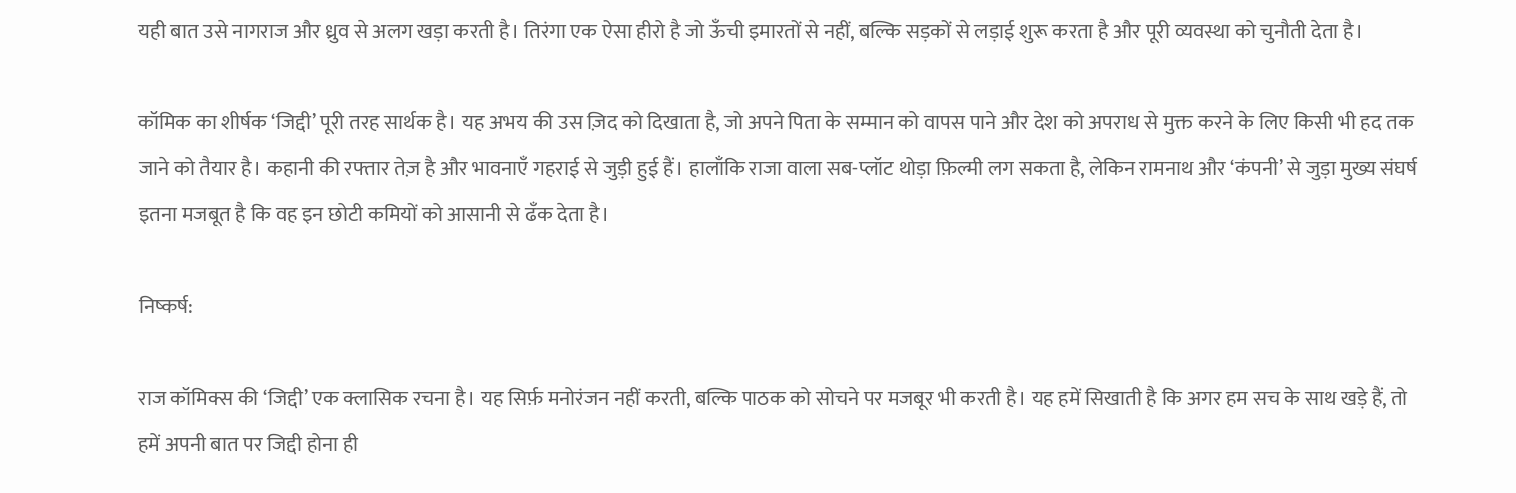यही बात उसे नागराज और ध्रुव से अलग खड़ा करती है। तिरंगा एक ऐसा हीरो है जो ऊँची इमारतों से नहीं, बल्कि सड़कों से लड़ाई शुरू करता है और पूरी व्यवस्था को चुनौती देता है।

कॉमिक का शीर्षक ‘जिद्दी’ पूरी तरह सार्थक है। यह अभय की उस ज़िद को दिखाता है, जो अपने पिता के सम्मान को वापस पाने और देश को अपराध से मुक्त करने के लिए किसी भी हद तक जाने को तैयार है। कहानी की रफ्तार तेज़ है और भावनाएँ गहराई से जुड़ी हुई हैं। हालाँकि राजा वाला सब-प्लॉट थोड़ा फ़िल्मी लग सकता है, लेकिन रामनाथ और ‘कंपनी’ से जुड़ा मुख्य संघर्ष इतना मजबूत है कि वह इन छोटी कमियों को आसानी से ढँक देता है।

निष्कर्ष:

राज कॉमिक्स की ‘जिद्दी’ एक क्लासिक रचना है। यह सिर्फ़ मनोरंजन नहीं करती, बल्कि पाठक को सोचने पर मजबूर भी करती है। यह हमें सिखाती है कि अगर हम सच के साथ खड़े हैं, तो हमें अपनी बात पर जिद्दी होना ही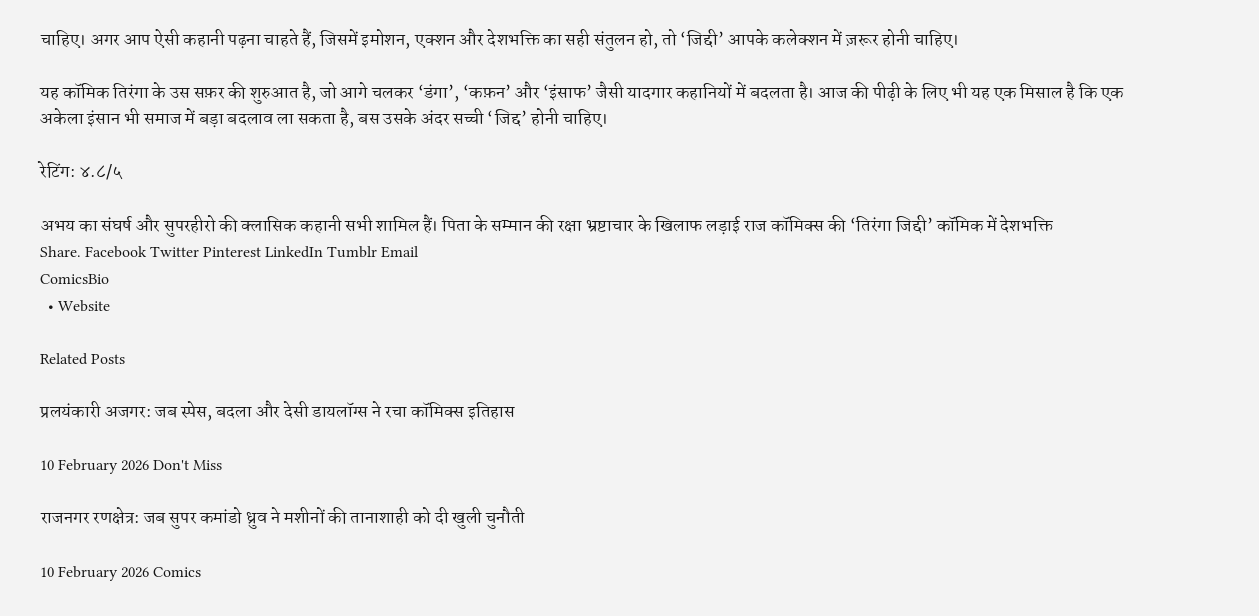चाहिए। अगर आप ऐसी कहानी पढ़ना चाहते हैं, जिसमें इमोशन, एक्शन और देशभक्ति का सही संतुलन हो, तो ‘जिद्दी’ आपके कलेक्शन में ज़रूर होनी चाहिए।

यह कॉमिक तिरंगा के उस सफ़र की शुरुआत है, जो आगे चलकर ‘डंगा’, ‘कफ़न’ और ‘इंसाफ’ जैसी यादगार कहानियों में बदलता है। आज की पीढ़ी के लिए भी यह एक मिसाल है कि एक अकेला इंसान भी समाज में बड़ा बदलाव ला सकता है, बस उसके अंदर सच्ची ‘जिद्द’ होनी चाहिए।

रेटिंग: ४.८/५

अभय का संघर्ष और सुपरहीरो की क्लासिक कहानी सभी शामिल हैं। पिता के सम्मान की रक्षा भ्रष्टाचार के खिलाफ लड़ाई राज कॉमिक्स की ‘तिरंगा जिद्दी’ कॉमिक में देशभक्ति
Share. Facebook Twitter Pinterest LinkedIn Tumblr Email
ComicsBio
  • Website

Related Posts

प्रलयंकारी अजगर: जब स्पेस, बदला और देसी डायलॉग्स ने रचा कॉमिक्स इतिहास

10 February 2026 Don't Miss

राजनगर रणक्षेत्र: जब सुपर कमांडो ध्रुव ने मशीनों की तानाशाही को दी खुली चुनौती

10 February 2026 Comics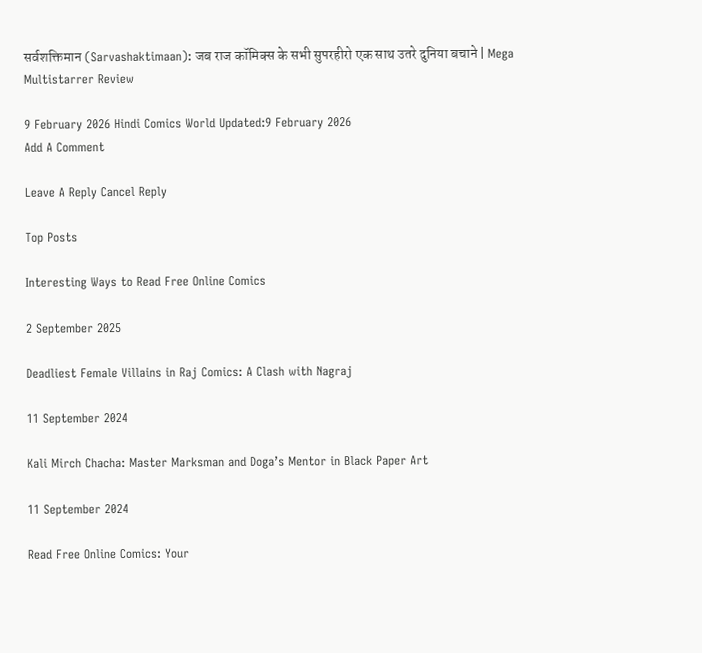सर्वशक्तिमान (Sarvashaktimaan): जब राज कॉमिक्स के सभी सुपरहीरो एक साथ उतरे दुनिया बचाने | Mega Multistarrer Review

9 February 2026 Hindi Comics World Updated:9 February 2026
Add A Comment

Leave A Reply Cancel Reply

Top Posts

Interesting Ways to Read Free Online Comics

2 September 2025

Deadliest Female Villains in Raj Comics: A Clash with Nagraj

11 September 2024

Kali Mirch Chacha: Master Marksman and Doga’s Mentor in Black Paper Art

11 September 2024

Read Free Online Comics: Your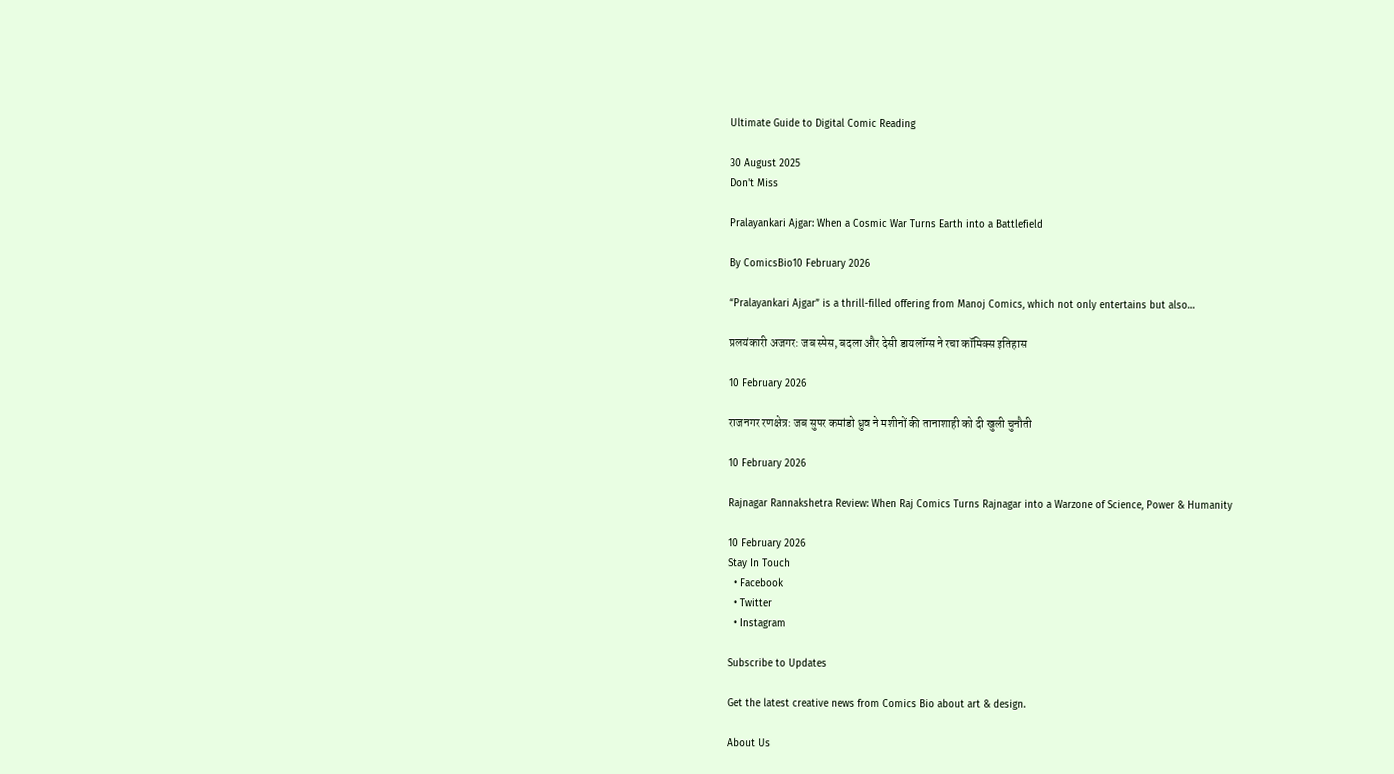Ultimate Guide to Digital Comic Reading

30 August 2025
Don't Miss

Pralayankari Ajgar: When a Cosmic War Turns Earth into a Battlefield

By ComicsBio10 February 2026

“Pralayankari Ajgar” is a thrill-filled offering from Manoj Comics, which not only entertains but also…

प्रलयंकारी अजगर: जब स्पेस, बदला और देसी डायलॉग्स ने रचा कॉमिक्स इतिहास

10 February 2026

राजनगर रणक्षेत्र: जब सुपर कमांडो ध्रुव ने मशीनों की तानाशाही को दी खुली चुनौती

10 February 2026

Rajnagar Rannakshetra Review: When Raj Comics Turns Rajnagar into a Warzone of Science, Power & Humanity

10 February 2026
Stay In Touch
  • Facebook
  • Twitter
  • Instagram

Subscribe to Updates

Get the latest creative news from Comics Bio about art & design.

About Us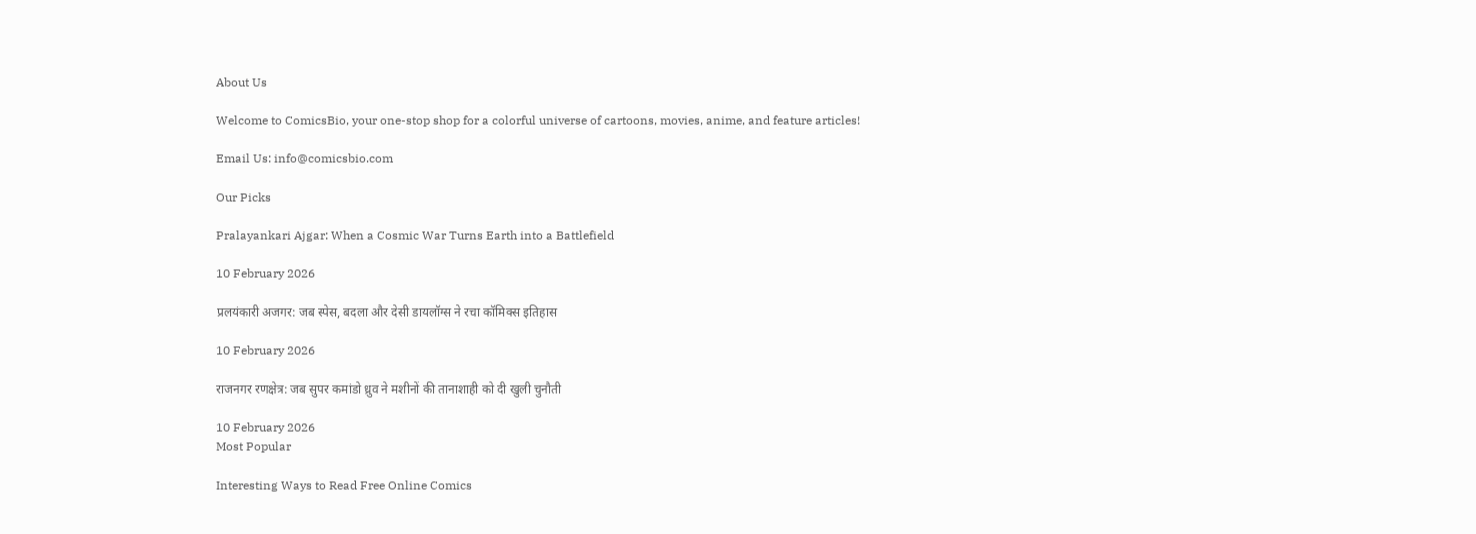About Us

Welcome to ComicsBio, your one-stop shop for a colorful universe of cartoons, movies, anime, and feature articles!

Email Us: info@comicsbio.com

Our Picks

Pralayankari Ajgar: When a Cosmic War Turns Earth into a Battlefield

10 February 2026

प्रलयंकारी अजगर: जब स्पेस, बदला और देसी डायलॉग्स ने रचा कॉमिक्स इतिहास

10 February 2026

राजनगर रणक्षेत्र: जब सुपर कमांडो ध्रुव ने मशीनों की तानाशाही को दी खुली चुनौती

10 February 2026
Most Popular

Interesting Ways to Read Free Online Comics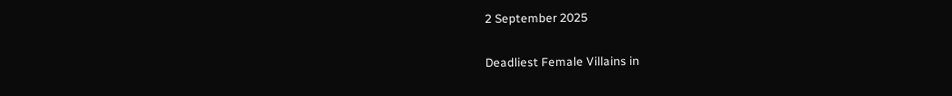2 September 2025

Deadliest Female Villains in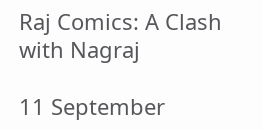Raj Comics: A Clash with Nagraj

11 September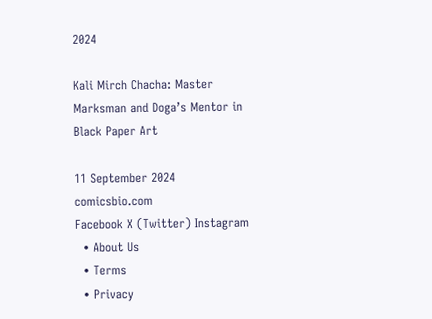2024

Kali Mirch Chacha: Master Marksman and Doga’s Mentor in Black Paper Art

11 September 2024
comicsbio.com
Facebook X (Twitter) Instagram
  • About Us
  • Terms
  • Privacy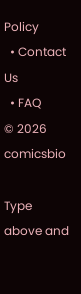Policy
  • Contact Us
  • FAQ
© 2026 comicsbio

Type above and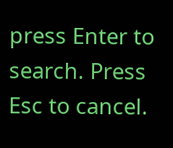press Enter to search. Press Esc to cancel.